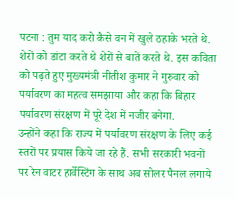पटना : तुम याद करो कैसे वन में खुले ठहाके भरते थे. शेरों को डांटा करते थे शेरों से बातें करते थे. इस कविता को पढ़ते हुए मुख्यमंत्री नीतीश कुमार ने गुरुवार को पर्यावरण का महत्व समझाया और कहा कि बिहार पर्यावरण संरक्षण में पूरे देश में नजीर बनेगा.
उन्होंने कहा कि राज्य में पर्यावरण संरक्षण के लिए कई स्तरों पर प्रयास किये जा रहे हैं. सभी सरकारी भवनों पर रेन वाटर हार्वेस्टिंग के साथ अब सोलर पैनल लगाये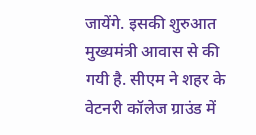जायेंगे. इसकी शुरुआत मुख्यमंत्री आवास से की गयी है. सीएम ने शहर के वेटनरी कॉलेज ग्राउंड में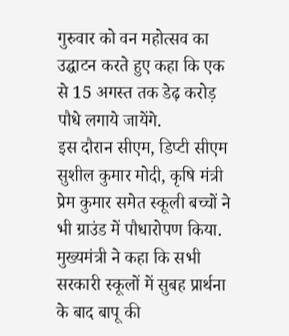गुरुवार को वन महोत्सव का उद्घाटन करते हुए कहा कि एक से 15 अगस्त तक डेढ़ करोड़ पौधे लगाये जायेंगे.
इस दौरान सीएम, डिप्टी सीएम सुशील कुमार मोदी, कृषि मंत्री प्रेम कुमार समेत स्कूली बच्चों ने भी ग्राउंड में पौधारोपण किया. मुख्यमंत्री ने कहा कि सभी सरकारी स्कूलों में सुबह प्रार्थना के बाद बापू की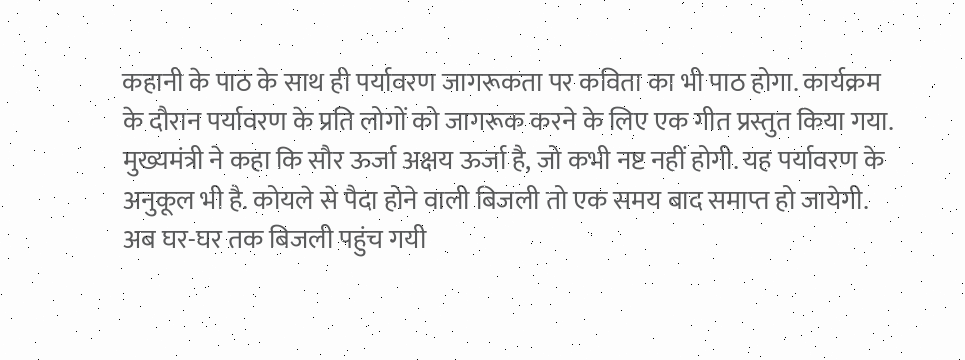कहानी के पाठ के साथ ही पर्यावरण जागरूकता पर कविता का भी पाठ होगा. कार्यक्रम के दौरान पर्यावरण के प्रति लोगों को जागरूक करने के लिए एक गीत प्रस्तुत किया गया.
मुख्यमंत्री ने कहा कि सौर ऊर्जा अक्षय ऊर्जा है, जो कभी नष्ट नहीं होगी. यह पर्यावरण के अनुकूल भी है. कोयले से पैदा होने वाली बिजली तो एक समय बाद समाप्त हो जायेगी. अब घर-घर तक बिजली पहुंच गयी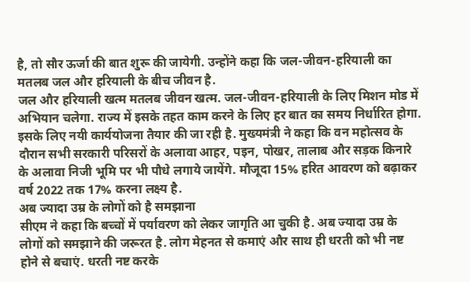है, तो सौर ऊर्जा की बात शुरू की जायेगी. उन्होंने कहा कि जल-जीवन-हरियाली का मतलब जल और हरियाली के बीच जीवन है.
जल और हरियाली खत्म मतलब जीवन खत्म. जल-जीवन-हरियाली के लिए मिशन मोड में अभियान चलेगा. राज्य में इसके तहत काम करने के लिए हर बात का समय निर्धारित होगा. इसके लिए नयी कार्ययोजना तैयार की जा रही है. मुख्यमंत्री ने कहा कि वन महोत्सव के दौरान सभी सरकारी परिसरों के अलावा आहर, पइन, पोखर, तालाब और सड़क किनारे के अलावा निजी भूमि पर भी पौधे लगाये जायेंगे. मौजूदा 15% हरित आवरण को बढ़ाकर वर्ष 2022 तक 17% करना लक्ष्य है.
अब ज्यादा उम्र के लोगों को है समझाना
सीएम ने कहा कि बच्चों में पर्यावरण को लेकर जागृति आ चुकी है. अब ज्यादा उम्र के लोगों को समझाने की जरूरत है. लोग मेहनत से कमाएं और साथ ही धरती को भी नष्ट होने से बचाएं. धरती नष्ट करके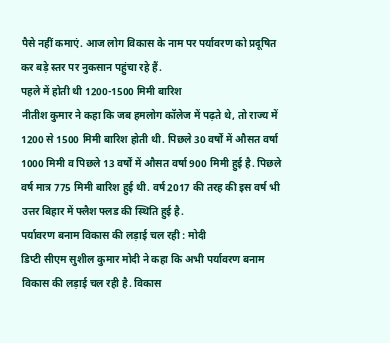पैसे नहीं कमाएं. आज लोग विकास के नाम पर पर्यावरण को प्रदूषित कर बड़े स्तर पर नुकसान पहुंचा रहे हैं.
पहले में होती थी 1200-1500 मिमी बारिश
नीतीश कुमार ने कहा कि जब हमलोग कॉलेज में पढ़ते थे, तो राज्य में 1200 से 1500 मिमी बारिश होती थी. पिछले 30 वर्षों में औसत वर्षा 1000 मिमी व पिछले 13 वर्षों में औसत वर्षा 900 मिमी हुई है. पिछले वर्ष मात्र 775 मिमी बारिश हुई थी. वर्ष 2017 की तरह की इस वर्ष भी उत्तर बिहार में फ्लैश फ्लड की स्थिति हुई है.
पर्यावरण बनाम विकास की लड़ाई चल रही : मोदी
डिप्टी सीएम सुशील कुमार मोदी ने कहा कि अभी पर्यावरण बनाम विकास की लड़ाई चल रही है. विकास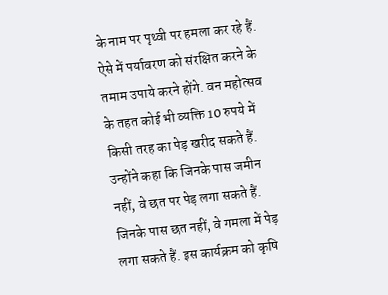के नाम पर पृथ्वी पर हमला कर रहे हैं. ऐसे में पर्यावरण को संरक्षित करने के तमाम उपाये करने होंगे. वन महोत्सव के तहत कोई भी व्यक्ति 10 रुपये में किसी तरह का पेड़ खरीद सकते हैं.
उन्होंने कहा कि जिनके पास जमीन नहीं, वे छत पर पेड़ लगा सकते हैं. जिनके पास छत नहीं, वे गमला में पेड़ लगा सकते हैं. इस कार्यक्रम को कृषि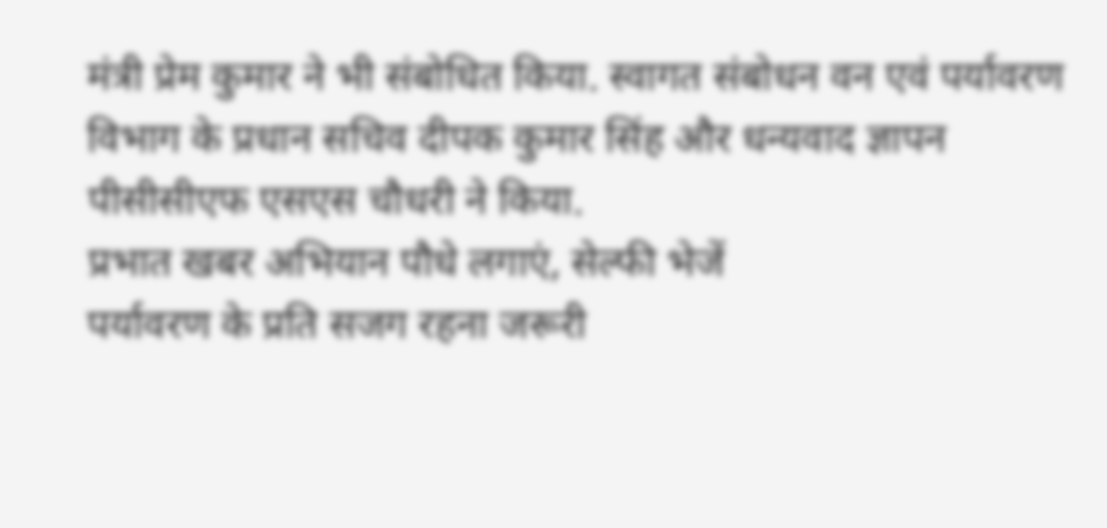मंत्री प्रेम कुमार ने भी संबोधित किया. स्वागत संबोधन वन एवं पर्यावरण विभाग के प्रधान सचिव दीपक कुमार सिंह और धन्यवाद ज्ञापन पीसीसीएफ एसएस चौधरी ने किया.
प्रभात खबर अभियान पौधे लगाएं, सेल्फी भेजें
पर्यावरण के प्रति सजग रहना जरूरी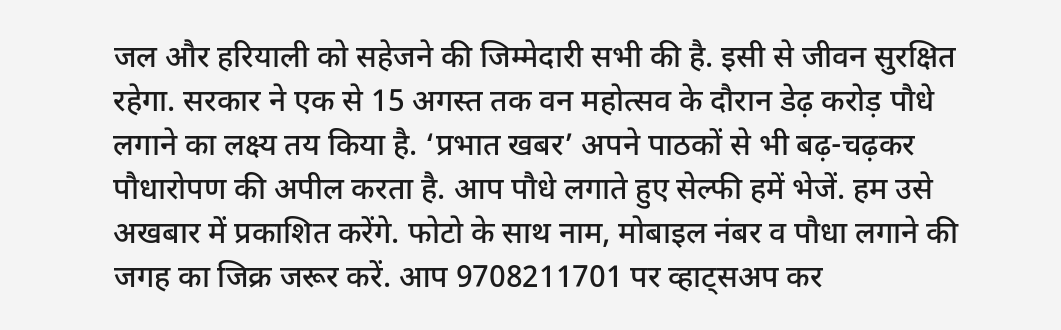जल और हरियाली को सहेजने की जिम्मेदारी सभी की है. इसी से जीवन सुरक्षित रहेगा. सरकार ने एक से 15 अगस्त तक वन महोत्सव के दौरान डेढ़ करोड़ पौधे लगाने का लक्ष्य तय किया है. ‘प्रभात खबर’ अपने पाठकों से भी बढ़-चढ़कर पौधारोपण की अपील करता है. आप पौधे लगाते हुए सेल्फी हमें भेजें. हम उसे अखबार में प्रकाशित करेंगे. फोटो के साथ नाम, मोबाइल नंबर व पौधा लगाने की जगह का जिक्र जरूर करें. आप 9708211701 पर व्हाट्सअप कर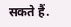सकते हैं.